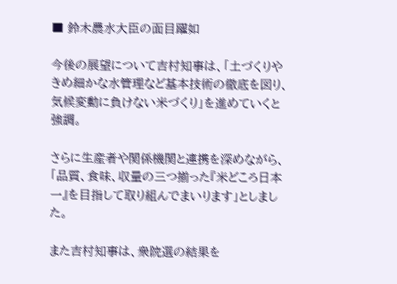■ 鈴木農水大臣の面目躍如

今後の展望について吉村知事は、「土づくりやきめ細かな水管理など基本技術の徹底を図り、気候変動に負けない米づくり」を進めていくと強調。

さらに生産者や関係機関と連携を深めながら、「品質、食味、収量の三つ揃った『米どころ日本一』を目指して取り組んでまいります」としました。

また吉村知事は、衆院選の結果を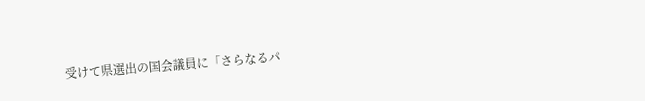受けて県選出の国会議員に「さらなるパ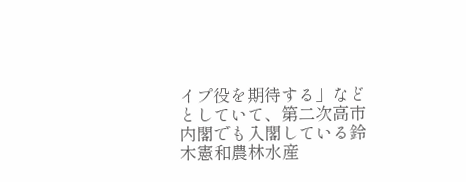イプ役を期待する」などとしていて、第二次高市内閣でも入閣している鈴木憲和農林水産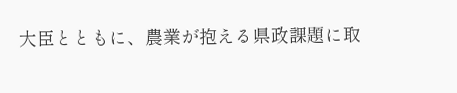大臣とともに、農業が抱える県政課題に取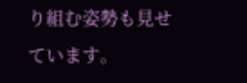り組む姿勢も見せています。